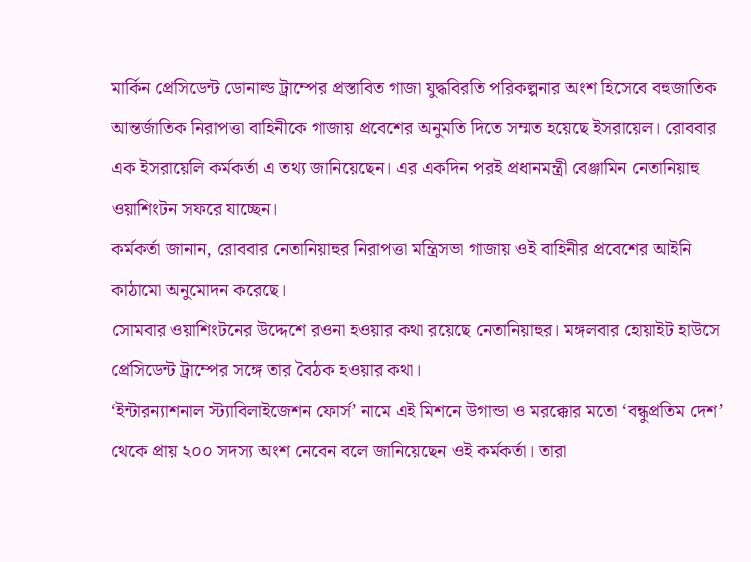মার্কিন প্রেসিডেন্ট ডোনাল্ড ট্রাম্পের প্রস্তাবিত গাজা যুদ্ধবিরতি পরিকল্পনার অংশ হিসেবে বহুজাতিক আন্তর্জাতিক নিরাপত্তা বাহিনীকে গাজায় প্রবেশের অনুমতি দিতে সম্মত হয়েছে ইসরায়েল। রোববার এক ইসরায়েলি কর্মকর্তা এ তথ্য জানিয়েছেন। এর একদিন পরই প্রধানমন্ত্রী বেঞ্জামিন নেতানিয়াহু ওয়াশিংটন সফরে যাচ্ছেন।
কর্মকর্তা জানান, রোববার নেতানিয়াহুর নিরাপত্তা মন্ত্রিসভা গাজায় ওই বাহিনীর প্রবেশের আইনি কাঠামো অনুমোদন করেছে।
সোমবার ওয়াশিংটনের উদ্দেশে রওনা হওয়ার কথা রয়েছে নেতানিয়াহুর। মঙ্গলবার হোয়াইট হাউসে প্রেসিডেন্ট ট্রাম্পের সঙ্গে তার বৈঠক হওয়ার কথা।
‘ইন্টারন্যাশনাল স্ট্যাবিলাইজেশন ফোর্স’ নামে এই মিশনে উগান্ডা ও মরক্কোর মতো ‘বন্ধুপ্রতিম দেশ’ থেকে প্রায় ২০০ সদস্য অংশ নেবেন বলে জানিয়েছেন ওই কর্মকর্তা। তারা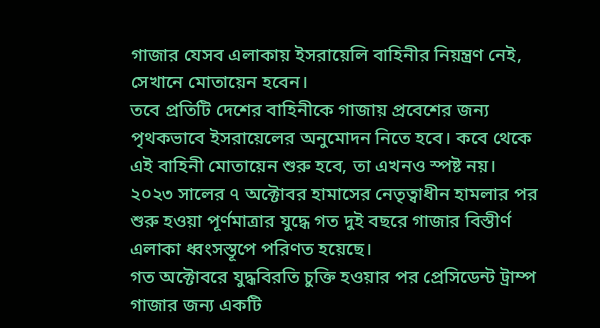গাজার যেসব এলাকায় ইসরায়েলি বাহিনীর নিয়ন্ত্রণ নেই, সেখানে মোতায়েন হবেন।
তবে প্রতিটি দেশের বাহিনীকে গাজায় প্রবেশের জন্য পৃথকভাবে ইসরায়েলের অনুমোদন নিতে হবে। কবে থেকে এই বাহিনী মোতায়েন শুরু হবে, তা এখনও স্পষ্ট নয়।
২০২৩ সালের ৭ অক্টোবর হামাসের নেতৃত্বাধীন হামলার পর শুরু হওয়া পূর্ণমাত্রার যুদ্ধে গত দুই বছরে গাজার বিস্তীর্ণ এলাকা ধ্বংসস্তূপে পরিণত হয়েছে।
গত অক্টোবরে যুদ্ধবিরতি চুক্তি হওয়ার পর প্রেসিডেন্ট ট্রাম্প গাজার জন্য একটি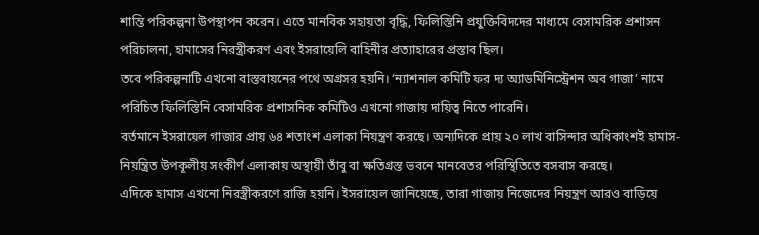শান্তি পরিকল্পনা উপস্থাপন করেন। এতে মানবিক সহায়তা বৃদ্ধি, ফিলিস্তিনি প্রযুক্তিবিদদের মাধ্যমে বেসামরিক প্রশাসন পরিচালনা, হামাসের নিরস্ত্রীকরণ এবং ইসরায়েলি বাহিনীর প্রত্যাহারের প্রস্তাব ছিল।
তবে পরিকল্পনাটি এখনো বাস্তবায়নের পথে অগ্রসর হয়নি। ‘ন্যাশনাল কমিটি ফর দ্য অ্যাডমিনিস্ট্রেশন অব গাজা’ নামে পরিচিত ফিলিস্তিনি বেসামরিক প্রশাসনিক কমিটিও এখনো গাজায় দায়িত্ব নিতে পারেনি।
বর্তমানে ইসরায়েল গাজার প্রায় ৬৪ শতাংশ এলাকা নিয়ন্ত্রণ করছে। অন্যদিকে প্রায় ২০ লাখ বাসিন্দার অধিকাংশই হামাস-নিয়ন্ত্রিত উপকূলীয় সংকীর্ণ এলাকায় অস্থায়ী তাঁবু বা ক্ষতিগ্রস্ত ভবনে মানবেতর পরিস্থিতিতে বসবাস করছে।
এদিকে হামাস এখনো নিরস্ত্রীকরণে রাজি হয়নি। ইসরায়েল জানিয়েছে, তারা গাজায় নিজেদের নিয়ন্ত্রণ আরও বাড়িয়ে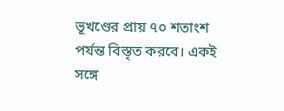ভূখণ্ডের প্রায় ৭০ শতাংশ পর্যন্ত বিস্তৃত করবে। একই সঙ্গে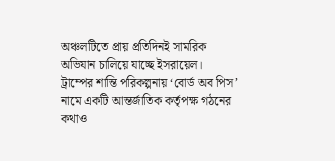অঞ্চলটিতে প্রায় প্রতিদিনই সামরিক অভিযান চালিয়ে যাচ্ছে ইসরায়েল।
ট্রাম্পের শান্তি পরিকল্পনায় ‘বোর্ড অব পিস’ নামে একটি আন্তর্জাতিক কর্তৃপক্ষ গঠনের কথাও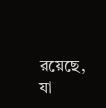রয়েছে, যা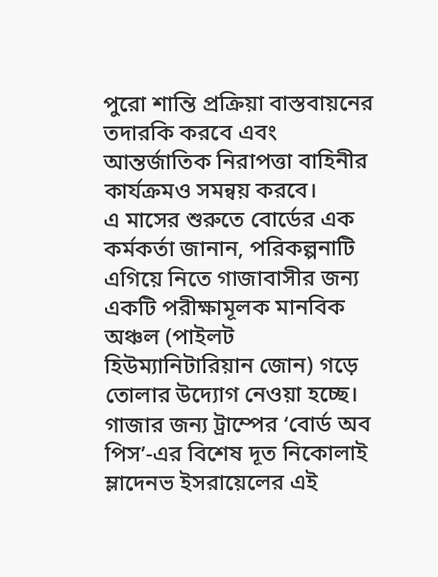পুরো শান্তি প্রক্রিয়া বাস্তবায়নের তদারকি করবে এবং আন্তর্জাতিক নিরাপত্তা বাহিনীর কার্যক্রমও সমন্বয় করবে।
এ মাসের শুরুতে বোর্ডের এক কর্মকর্তা জানান, পরিকল্পনাটি এগিয়ে নিতে গাজাবাসীর জন্য একটি পরীক্ষামূলক মানবিক অঞ্চল (পাইলট হিউম্যানিটারিয়ান জোন) গড়ে তোলার উদ্যোগ নেওয়া হচ্ছে।
গাজার জন্য ট্রাম্পের ‘বোর্ড অব পিস’-এর বিশেষ দূত নিকোলাই ম্লাদেনভ ইসরায়েলের এই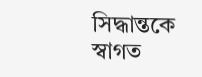সিদ্ধান্তকে স্বাগত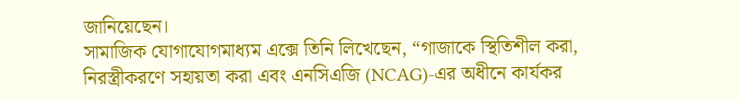জানিয়েছেন।
সামাজিক যোগাযোগমাধ্যম এক্সে তিনি লিখেছেন, “গাজাকে স্থিতিশীল করা, নিরস্ত্রীকরণে সহায়তা করা এবং এনসিএজি (NCAG)-এর অধীনে কার্যকর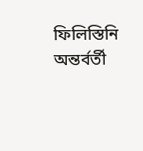ফিলিস্তিনি অন্তর্বর্তী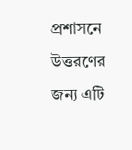প্রশাসনে উত্তরণের জন্য এটি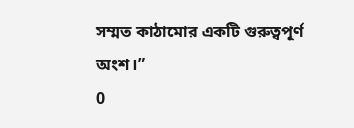সম্মত কাঠামোর একটি গুরুত্বপূর্ণ অংশ।”
0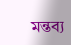মন্তব্য